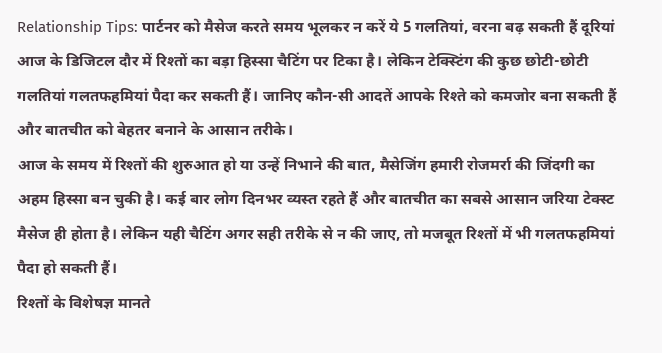Relationship Tips: पार्टनर को मैसेज करते समय भूलकर न करें ये 5 गलतियां, वरना बढ़ सकती हैं दूरियां
आज के डिजिटल दौर में रिश्तों का बड़ा हिस्सा चैटिंग पर टिका है। लेकिन टेक्स्टिंग की कुछ छोटी-छोटी गलतियां गलतफहमियां पैदा कर सकती हैं। जानिए कौन-सी आदतें आपके रिश्ते को कमजोर बना सकती हैं और बातचीत को बेहतर बनाने के आसान तरीके।
आज के समय में रिश्तों की शुरुआत हो या उन्हें निभाने की बात, मैसेजिंग हमारी रोजमर्रा की जिंदगी का अहम हिस्सा बन चुकी है। कई बार लोग दिनभर व्यस्त रहते हैं और बातचीत का सबसे आसान जरिया टेक्स्ट मैसेज ही होता है। लेकिन यही चैटिंग अगर सही तरीके से न की जाए, तो मजबूत रिश्तों में भी गलतफहमियां पैदा हो सकती हैं।
रिश्तों के विशेषज्ञ मानते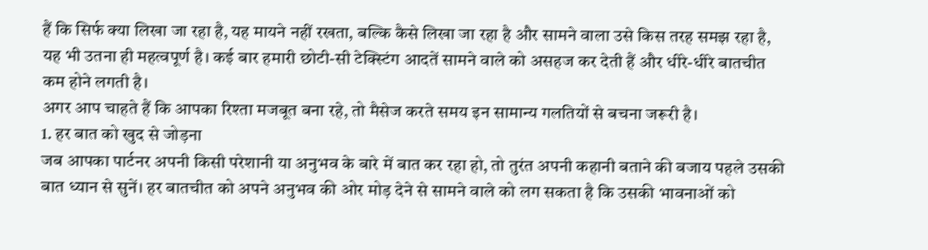हैं कि सिर्फ क्या लिखा जा रहा है, यह मायने नहीं रखता, बल्कि कैसे लिखा जा रहा है और सामने वाला उसे किस तरह समझ रहा है, यह भी उतना ही महत्वपूर्ण है। कई बार हमारी छोटी-सी टेक्स्टिंग आदतें सामने वाले को असहज कर देती हैं और धीरे-धीरे बातचीत कम होने लगती है।
अगर आप चाहते हैं कि आपका रिश्ता मजबूत बना रहे, तो मैसेज करते समय इन सामान्य गलतियों से बचना जरूरी है।
1. हर बात को खुद से जोड़ना
जब आपका पार्टनर अपनी किसी परेशानी या अनुभव के बारे में बात कर रहा हो, तो तुरंत अपनी कहानी बताने की बजाय पहले उसकी बात ध्यान से सुनें। हर बातचीत को अपने अनुभव की ओर मोड़ देने से सामने वाले को लग सकता है कि उसकी भावनाओं को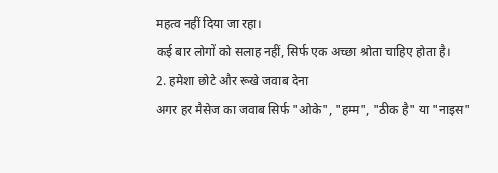महत्व नहीं दिया जा रहा।
कई बार लोगों को सलाह नहीं, सिर्फ एक अच्छा श्रोता चाहिए होता है।
2. हमेशा छोटे और रूखे जवाब देना
अगर हर मैसेज का जवाब सिर्फ "ओके", "हम्म", "ठीक है" या "नाइस"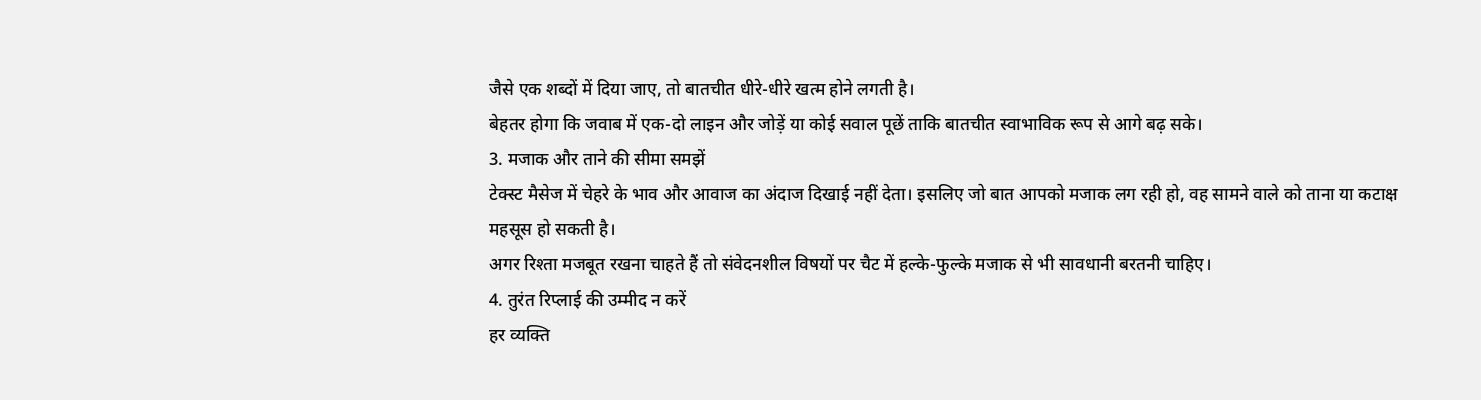जैसे एक शब्दों में दिया जाए, तो बातचीत धीरे-धीरे खत्म होने लगती है।
बेहतर होगा कि जवाब में एक-दो लाइन और जोड़ें या कोई सवाल पूछें ताकि बातचीत स्वाभाविक रूप से आगे बढ़ सके।
3. मजाक और ताने की सीमा समझें
टेक्स्ट मैसेज में चेहरे के भाव और आवाज का अंदाज दिखाई नहीं देता। इसलिए जो बात आपको मजाक लग रही हो, वह सामने वाले को ताना या कटाक्ष महसूस हो सकती है।
अगर रिश्ता मजबूत रखना चाहते हैं तो संवेदनशील विषयों पर चैट में हल्के-फुल्के मजाक से भी सावधानी बरतनी चाहिए।
4. तुरंत रिप्लाई की उम्मीद न करें
हर व्यक्ति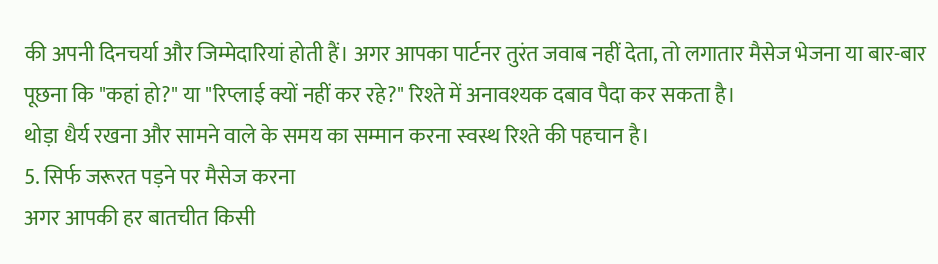की अपनी दिनचर्या और जिम्मेदारियां होती हैं। अगर आपका पार्टनर तुरंत जवाब नहीं देता, तो लगातार मैसेज भेजना या बार-बार पूछना कि "कहां हो?" या "रिप्लाई क्यों नहीं कर रहे?" रिश्ते में अनावश्यक दबाव पैदा कर सकता है।
थोड़ा धैर्य रखना और सामने वाले के समय का सम्मान करना स्वस्थ रिश्ते की पहचान है।
5. सिर्फ जरूरत पड़ने पर मैसेज करना
अगर आपकी हर बातचीत किसी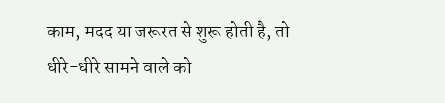काम, मदद या जरूरत से शुरू होती है, तो धीरे-धीरे सामने वाले को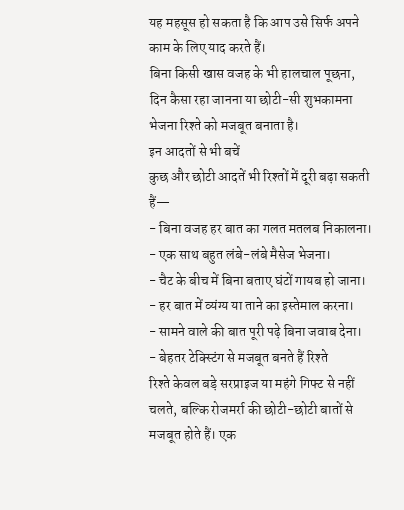यह महसूस हो सकता है कि आप उसे सिर्फ अपने काम के लिए याद करते हैं।
बिना किसी खास वजह के भी हालचाल पूछना, दिन कैसा रहा जानना या छोटी-सी शुभकामना भेजना रिश्ते को मजबूत बनाता है।
इन आदतों से भी बचें
कुछ और छोटी आदतें भी रिश्तों में दूरी बढ़ा सकती हैं—
- बिना वजह हर बात का गलत मतलब निकालना।
- एक साथ बहुत लंबे-लंबे मैसेज भेजना।
- चैट के बीच में बिना बताए घंटों गायब हो जाना।
- हर बात में व्यंग्य या ताने का इस्तेमाल करना।
- सामने वाले की बात पूरी पढ़े बिना जवाब देना।
- बेहतर टेक्स्टिंग से मजबूत बनते हैं रिश्ते
रिश्ते केवल बड़े सरप्राइज या महंगे गिफ्ट से नहीं चलते, बल्कि रोजमर्रा की छोटी-छोटी बातों से मजबूत होते हैं। एक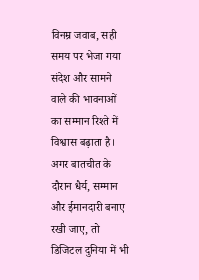विनम्र जवाब, सही समय पर भेजा गया संदेश और सामने वाले की भावनाओं का सम्मान रिश्ते में विश्वास बढ़ाता है।
अगर बातचीत के दौरान धैर्य, सम्मान और ईमानदारी बनाए रखी जाए, तो डिजिटल दुनिया में भी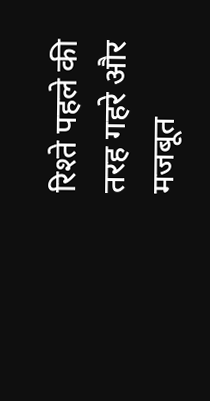रिश्ते पहले की तरह गहरे और मजबूत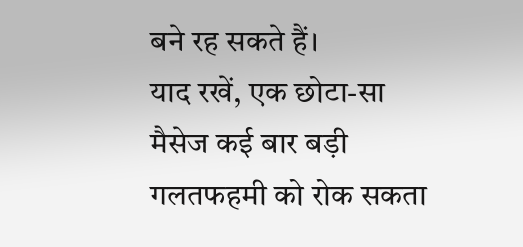बने रह सकते हैं।
याद रखें, एक छोटा-सा मैसेज कई बार बड़ी गलतफहमी को रोक सकता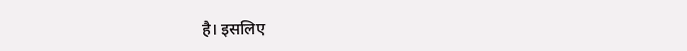है। इसलिए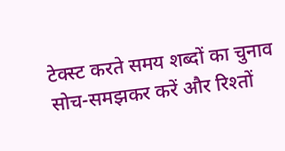टेक्स्ट करते समय शब्दों का चुनाव सोच-समझकर करें और रिश्तों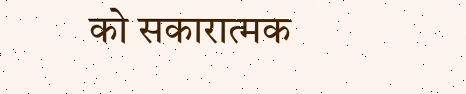को सकारात्मक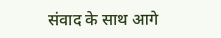संवाद के साथ आगे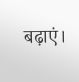बढ़ाएं।